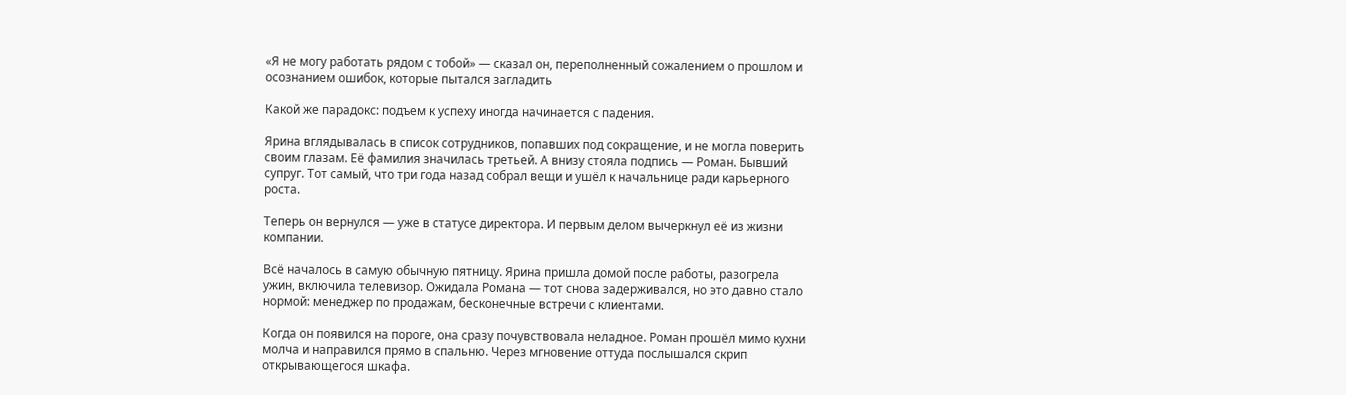«Я не могу работать рядом с тобой» — сказал он, переполненный сожалением о прошлом и осознанием ошибок, которые пытался загладить

Какой же парадокс: подъем к успеху иногда начинается с падения.

Ярина вглядывалась в список сотрудников, попавших под сокращение, и не могла поверить своим глазам. Её фамилия значилась третьей. А внизу стояла подпись — Роман. Бывший супруг. Тот самый, что три года назад собрал вещи и ушёл к начальнице ради карьерного роста.

Теперь он вернулся — уже в статусе директора. И первым делом вычеркнул её из жизни компании.

Всё началось в самую обычную пятницу. Ярина пришла домой после работы, разогрела ужин, включила телевизор. Ожидала Романа — тот снова задерживался, но это давно стало нормой: менеджер по продажам, бесконечные встречи с клиентами.

Когда он появился на пороге, она сразу почувствовала неладное. Роман прошёл мимо кухни молча и направился прямо в спальню. Через мгновение оттуда послышался скрип открывающегося шкафа.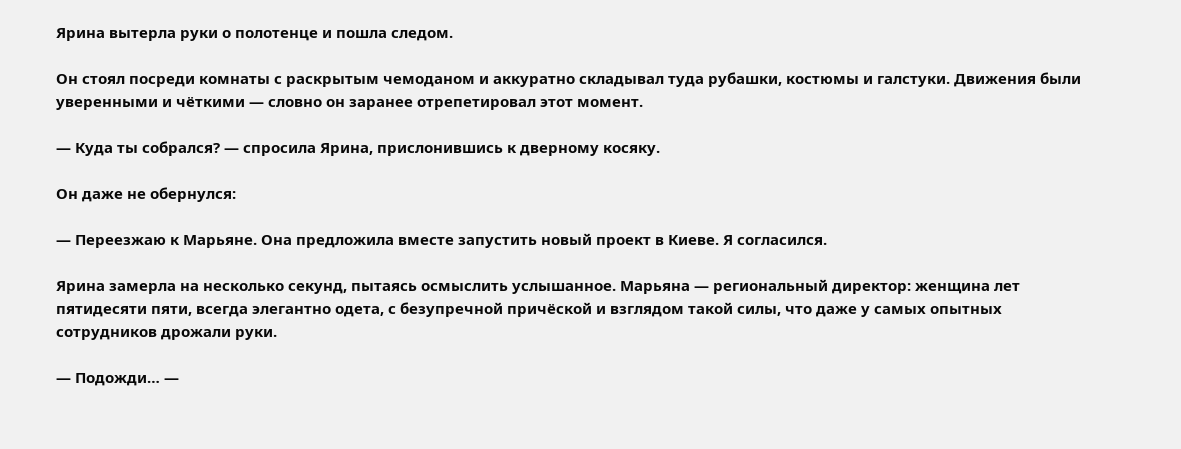Ярина вытерла руки о полотенце и пошла следом.

Он стоял посреди комнаты с раскрытым чемоданом и аккуратно складывал туда рубашки, костюмы и галстуки. Движения были уверенными и чёткими — словно он заранее отрепетировал этот момент.

— Куда ты собрался? — спросила Ярина, прислонившись к дверному косяку.

Он даже не обернулся:

— Переезжаю к Марьяне. Она предложила вместе запустить новый проект в Киеве. Я согласился.

Ярина замерла на несколько секунд, пытаясь осмыслить услышанное. Марьяна — региональный директор: женщина лет пятидесяти пяти, всегда элегантно одета, с безупречной причёской и взглядом такой силы, что даже у самых опытных сотрудников дрожали руки.

— Подожди… —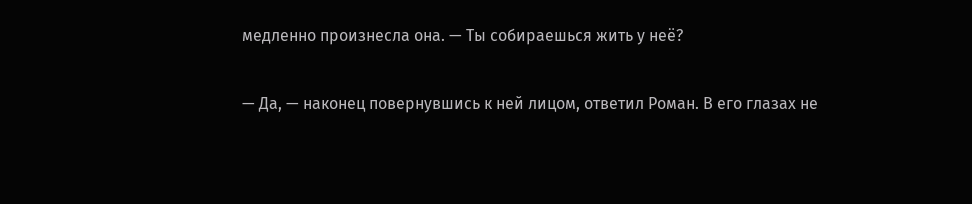медленно произнесла она. — Ты собираешься жить у неё?

— Да, — наконец повернувшись к ней лицом, ответил Роман. В его глазах не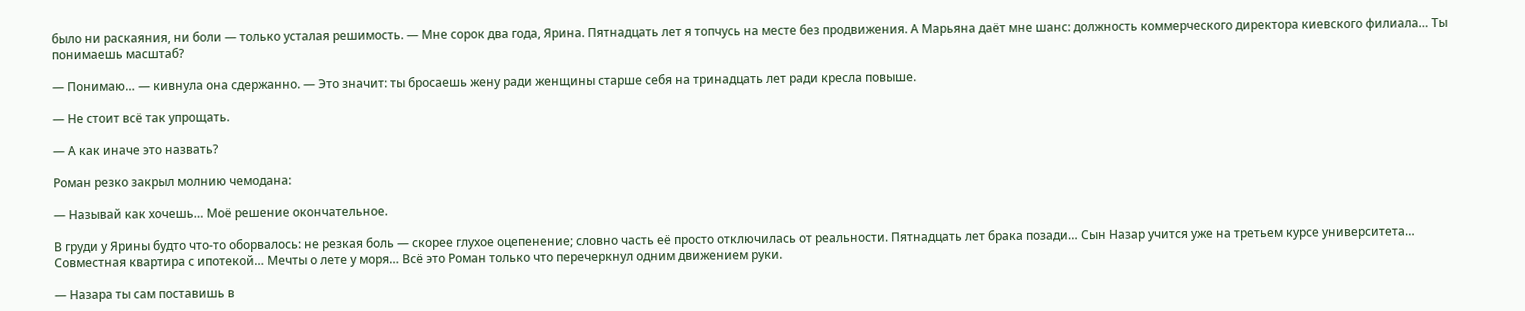было ни раскаяния, ни боли — только усталая решимость. — Мне сорок два года, Ярина. Пятнадцать лет я топчусь на месте без продвижения. А Марьяна даёт мне шанс: должность коммерческого директора киевского филиала… Ты понимаешь масштаб?

— Понимаю… — кивнула она сдержанно. — Это значит: ты бросаешь жену ради женщины старше себя на тринадцать лет ради кресла повыше.

— Не стоит всё так упрощать.

— А как иначе это назвать?

Роман резко закрыл молнию чемодана:

— Называй как хочешь… Моё решение окончательное.

В груди у Ярины будто что-то оборвалось: не резкая боль — скорее глухое оцепенение; словно часть её просто отключилась от реальности. Пятнадцать лет брака позади… Сын Назар учится уже на третьем курсе университета… Совместная квартира с ипотекой… Мечты о лете у моря… Всё это Роман только что перечеркнул одним движением руки.

— Назара ты сам поставишь в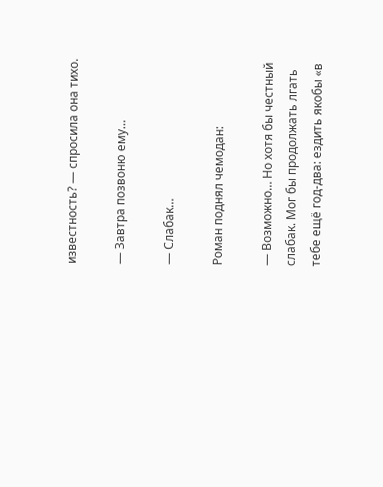известность? — спросила она тихо.

— Завтра позвоню ему…

— Слабак…

Роман поднял чемодан:

— Возможно… Но хотя бы честный слабак. Мог бы продолжать лгать тебе ещё год-два: ездить якобы «в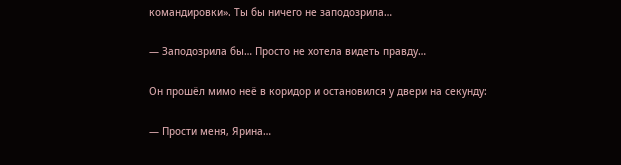командировки». Ты бы ничего не заподозрила…

— Заподозрила бы… Просто не хотела видеть правду…

Он прошёл мимо неё в коридор и остановился у двери на секунду:

— Прости меня, Ярина…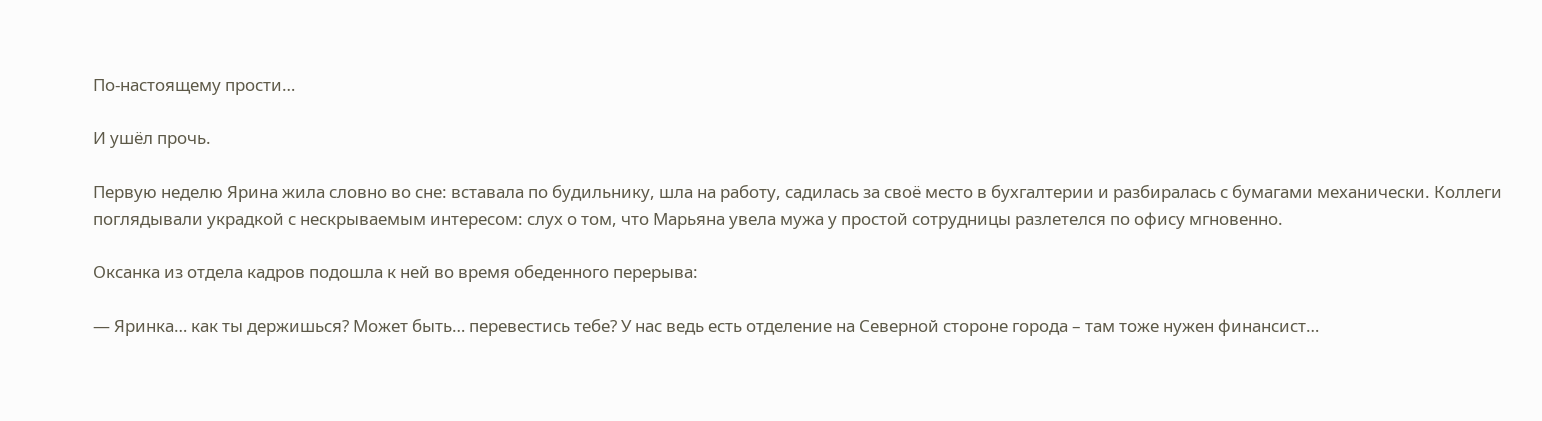По-настоящему прости…

И ушёл прочь.

Первую неделю Ярина жила словно во сне: вставала по будильнику, шла на работу, садилась за своё место в бухгалтерии и разбиралась с бумагами механически. Коллеги поглядывали украдкой с нескрываемым интересом: слух о том, что Марьяна увела мужа у простой сотрудницы разлетелся по офису мгновенно.

Оксанка из отдела кадров подошла к ней во время обеденного перерыва:

— Яринка… как ты держишься? Может быть… перевестись тебе? У нас ведь есть отделение на Северной стороне города – там тоже нужен финансист…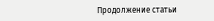Продолжение статьи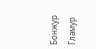Бонжур Гламур